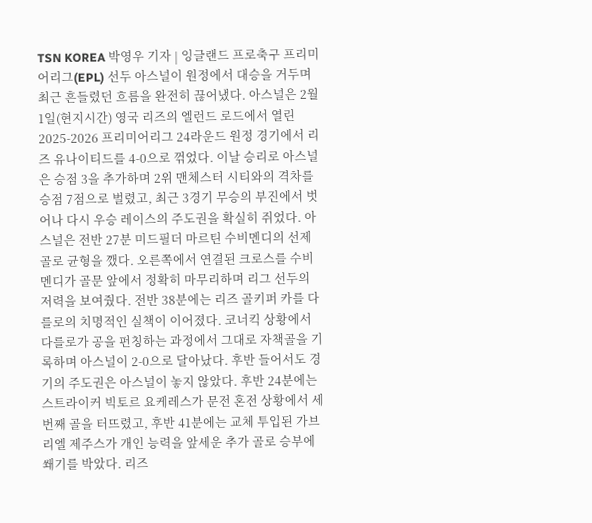TSN KOREA 박영우 기자 | 잉글랜드 프로축구 프리미어리그(EPL) 선두 아스널이 원정에서 대승을 거두며 최근 흔들렸던 흐름을 완전히 끊어냈다. 아스널은 2월 1일(현지시간) 영국 리즈의 엘런드 로드에서 열린 2025-2026 프리미어리그 24라운드 원정 경기에서 리즈 유나이티드를 4-0으로 꺾었다. 이날 승리로 아스널은 승점 3을 추가하며 2위 맨체스터 시티와의 격차를 승점 7점으로 벌렸고, 최근 3경기 무승의 부진에서 벗어나 다시 우승 레이스의 주도권을 확실히 쥐었다. 아스널은 전반 27분 미드필더 마르틴 수비멘디의 선제골로 균형을 깼다. 오른쪽에서 연결된 크로스를 수비멘디가 골문 앞에서 정확히 마무리하며 리그 선두의 저력을 보여줬다. 전반 38분에는 리즈 골키퍼 카를 다를로의 치명적인 실책이 이어졌다. 코너킥 상황에서 다를로가 공을 펀칭하는 과정에서 그대로 자책골을 기록하며 아스널이 2-0으로 달아났다. 후반 들어서도 경기의 주도권은 아스널이 놓지 않았다. 후반 24분에는 스트라이커 빅토르 요케레스가 문전 혼전 상황에서 세 번째 골을 터뜨렸고, 후반 41분에는 교체 투입된 가브리엘 제주스가 개인 능력을 앞세운 추가 골로 승부에 쐐기를 박았다. 리즈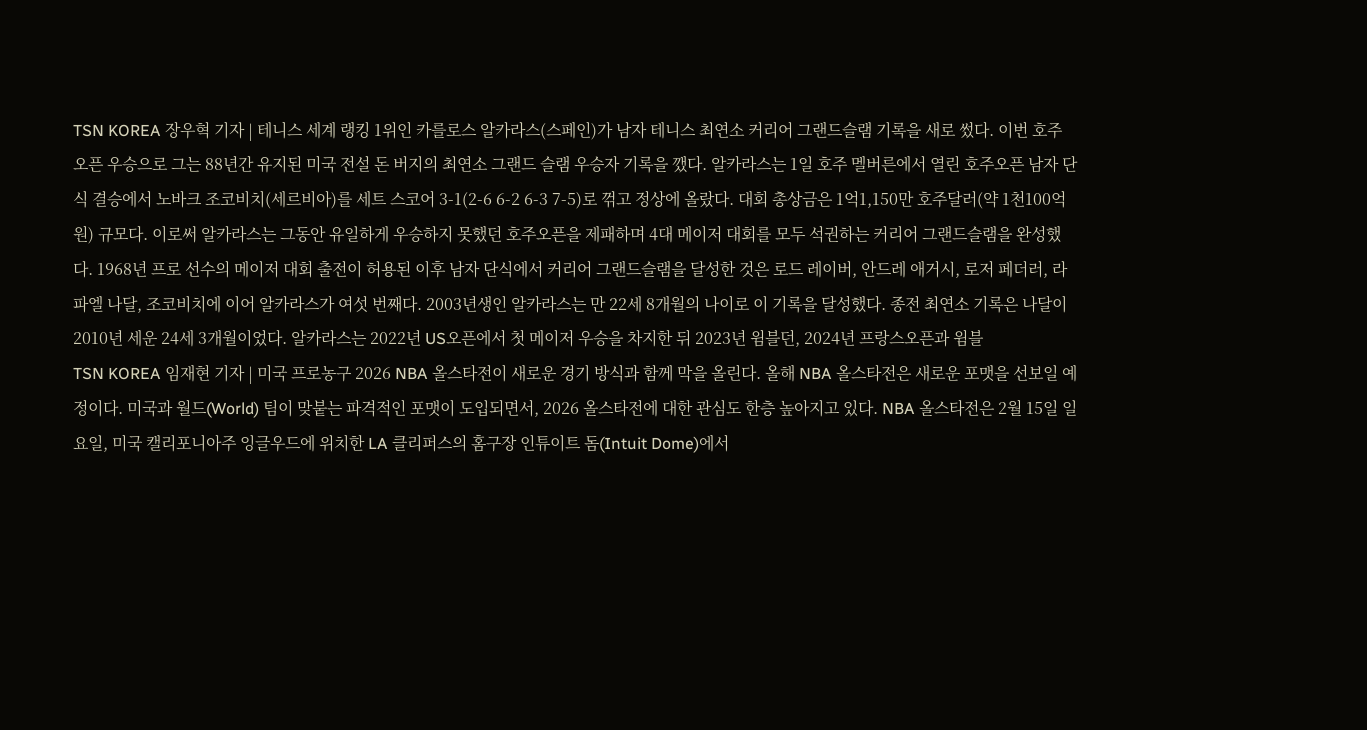TSN KOREA 장우혁 기자 | 테니스 세계 랭킹 1위인 카를로스 알카라스(스페인)가 남자 테니스 최연소 커리어 그랜드슬램 기록을 새로 썼다. 이번 호주 오픈 우승으로 그는 88년간 유지된 미국 전설 돈 버지의 최연소 그랜드 슬램 우승자 기록을 깼다. 알카라스는 1일 호주 멜버른에서 열린 호주오픈 남자 단식 결승에서 노바크 조코비치(세르비아)를 세트 스코어 3-1(2-6 6-2 6-3 7-5)로 꺾고 정상에 올랐다. 대회 총상금은 1억1,150만 호주달러(약 1천100억원) 규모다. 이로써 알카라스는 그동안 유일하게 우승하지 못했던 호주오픈을 제패하며 4대 메이저 대회를 모두 석권하는 커리어 그랜드슬램을 완성했다. 1968년 프로 선수의 메이저 대회 출전이 허용된 이후 남자 단식에서 커리어 그랜드슬램을 달성한 것은 로드 레이버, 안드레 애거시, 로저 페더러, 라파엘 나달, 조코비치에 이어 알카라스가 여섯 번째다. 2003년생인 알카라스는 만 22세 8개월의 나이로 이 기록을 달성했다. 종전 최연소 기록은 나달이 2010년 세운 24세 3개월이었다. 알카라스는 2022년 US오픈에서 첫 메이저 우승을 차지한 뒤 2023년 윔블던, 2024년 프랑스오픈과 윔블
TSN KOREA 임재현 기자 | 미국 프로농구 2026 NBA 올스타전이 새로운 경기 방식과 함께 막을 올린다. 올해 NBA 올스타전은 새로운 포맷을 선보일 예정이다. 미국과 월드(World) 팀이 맞붙는 파격적인 포맷이 도입되면서, 2026 올스타전에 대한 관심도 한층 높아지고 있다. NBA 올스타전은 2월 15일 일요일, 미국 캘리포니아주 잉글우드에 위치한 LA 클리퍼스의 홈구장 인튜이트 돔(Intuit Dome)에서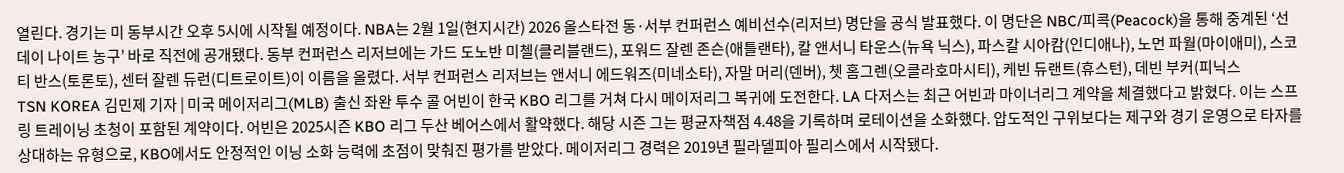열린다. 경기는 미 동부시간 오후 5시에 시작될 예정이다. NBA는 2월 1일(현지시간) 2026 올스타전 동·서부 컨퍼런스 예비선수(리저브) 명단을 공식 발표했다. 이 명단은 NBC/피콕(Peacock)을 통해 중계된 ‘선데이 나이트 농구’ 바로 직전에 공개됐다. 동부 컨퍼런스 리저브에는 가드 도노반 미첼(클리블랜드), 포워드 잘렌 존슨(애틀랜타), 칼 앤서니 타운스(뉴욕 닉스), 파스칼 시아캄(인디애나), 노먼 파월(마이애미), 스코티 반스(토론토), 센터 잘렌 듀런(디트로이트)이 이름을 올렸다. 서부 컨퍼런스 리저브는 앤서니 에드워즈(미네소타), 자말 머리(덴버), 쳇 홈그렌(오클라호마시티), 케빈 듀랜트(휴스턴), 데빈 부커(피닉스
TSN KOREA 김민제 기자 | 미국 메이저리그(MLB) 출신 좌완 투수 콜 어빈이 한국 KBO 리그를 거쳐 다시 메이저리그 복귀에 도전한다. LA 다저스는 최근 어빈과 마이너리그 계약을 체결했다고 밝혔다. 이는 스프링 트레이닝 초청이 포함된 계약이다. 어빈은 2025시즌 KBO 리그 두산 베어스에서 활약했다. 해당 시즌 그는 평균자책점 4.48을 기록하며 로테이션을 소화했다. 압도적인 구위보다는 제구와 경기 운영으로 타자를 상대하는 유형으로, KBO에서도 안정적인 이닝 소화 능력에 초점이 맞춰진 평가를 받았다. 메이저리그 경력은 2019년 필라델피아 필리스에서 시작됐다.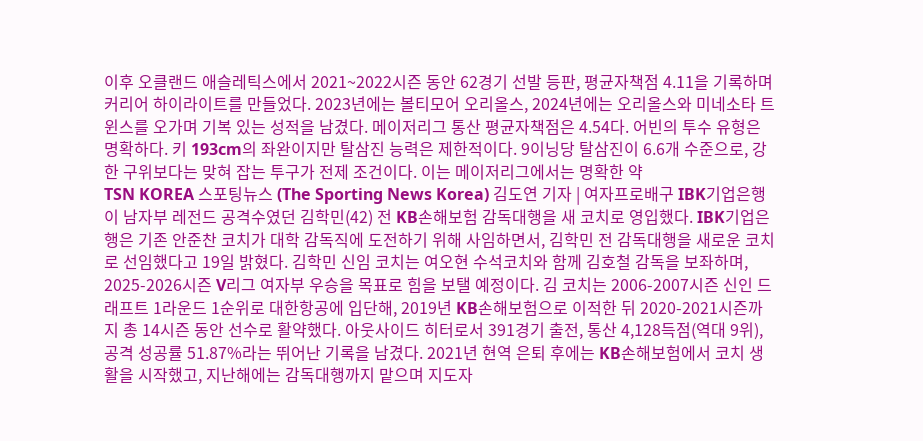이후 오클랜드 애슬레틱스에서 2021~2022시즌 동안 62경기 선발 등판, 평균자책점 4.11을 기록하며 커리어 하이라이트를 만들었다. 2023년에는 볼티모어 오리올스, 2024년에는 오리올스와 미네소타 트윈스를 오가며 기복 있는 성적을 남겼다. 메이저리그 통산 평균자책점은 4.54다. 어빈의 투수 유형은 명확하다. 키 193cm의 좌완이지만 탈삼진 능력은 제한적이다. 9이닝당 탈삼진이 6.6개 수준으로, 강한 구위보다는 맞혀 잡는 투구가 전제 조건이다. 이는 메이저리그에서는 명확한 약
TSN KOREA 스포팅뉴스 (The Sporting News Korea) 김도연 기자 | 여자프로배구 IBK기업은행이 남자부 레전드 공격수였던 김학민(42) 전 KB손해보험 감독대행을 새 코치로 영입했다. IBK기업은행은 기존 안준찬 코치가 대학 감독직에 도전하기 위해 사임하면서, 김학민 전 감독대행을 새로운 코치로 선임했다고 19일 밝혔다. 김학민 신임 코치는 여오현 수석코치와 함께 김호철 감독을 보좌하며, 2025-2026시즌 V리그 여자부 우승을 목표로 힘을 보탤 예정이다. 김 코치는 2006-2007시즌 신인 드래프트 1라운드 1순위로 대한항공에 입단해, 2019년 KB손해보험으로 이적한 뒤 2020-2021시즌까지 총 14시즌 동안 선수로 활약했다. 아웃사이드 히터로서 391경기 출전, 통산 4,128득점(역대 9위), 공격 성공률 51.87%라는 뛰어난 기록을 남겼다. 2021년 현역 은퇴 후에는 KB손해보험에서 코치 생활을 시작했고, 지난해에는 감독대행까지 맡으며 지도자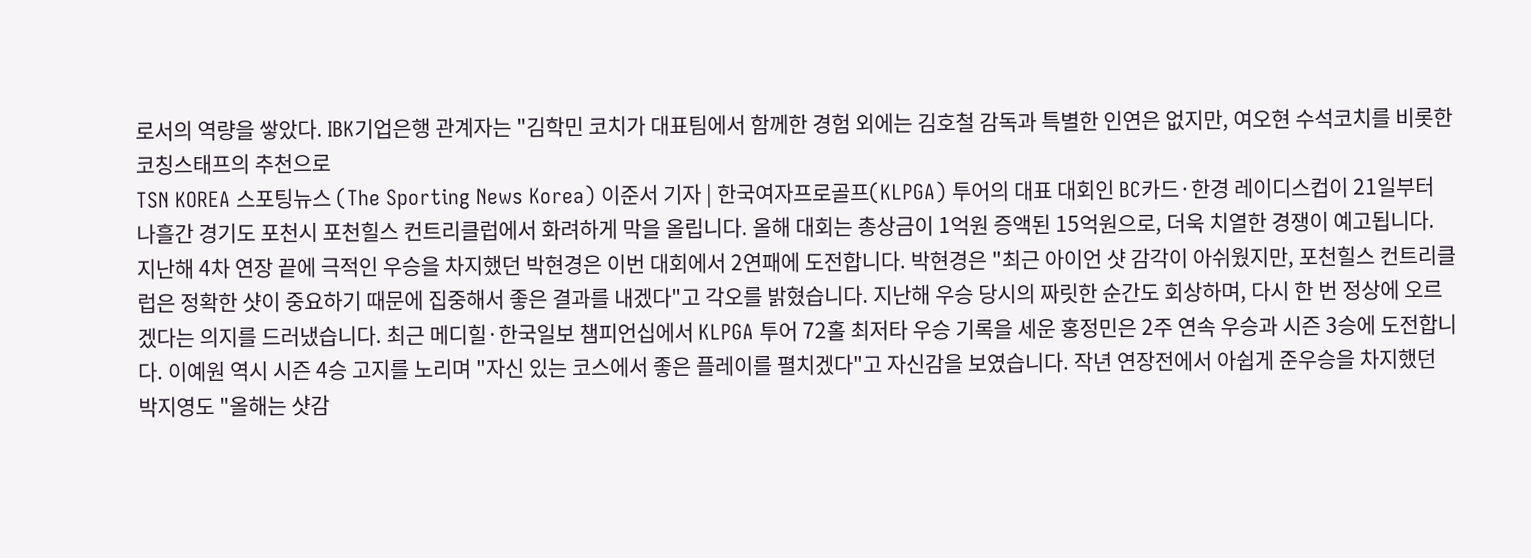로서의 역량을 쌓았다. IBK기업은행 관계자는 "김학민 코치가 대표팀에서 함께한 경험 외에는 김호철 감독과 특별한 인연은 없지만, 여오현 수석코치를 비롯한 코칭스태프의 추천으로
TSN KOREA 스포팅뉴스 (The Sporting News Korea) 이준서 기자 | 한국여자프로골프(KLPGA) 투어의 대표 대회인 BC카드·한경 레이디스컵이 21일부터 나흘간 경기도 포천시 포천힐스 컨트리클럽에서 화려하게 막을 올립니다. 올해 대회는 총상금이 1억원 증액된 15억원으로, 더욱 치열한 경쟁이 예고됩니다. 지난해 4차 연장 끝에 극적인 우승을 차지했던 박현경은 이번 대회에서 2연패에 도전합니다. 박현경은 "최근 아이언 샷 감각이 아쉬웠지만, 포천힐스 컨트리클럽은 정확한 샷이 중요하기 때문에 집중해서 좋은 결과를 내겠다"고 각오를 밝혔습니다. 지난해 우승 당시의 짜릿한 순간도 회상하며, 다시 한 번 정상에 오르겠다는 의지를 드러냈습니다. 최근 메디힐·한국일보 챔피언십에서 KLPGA 투어 72홀 최저타 우승 기록을 세운 홍정민은 2주 연속 우승과 시즌 3승에 도전합니다. 이예원 역시 시즌 4승 고지를 노리며 "자신 있는 코스에서 좋은 플레이를 펼치겠다"고 자신감을 보였습니다. 작년 연장전에서 아쉽게 준우승을 차지했던 박지영도 "올해는 샷감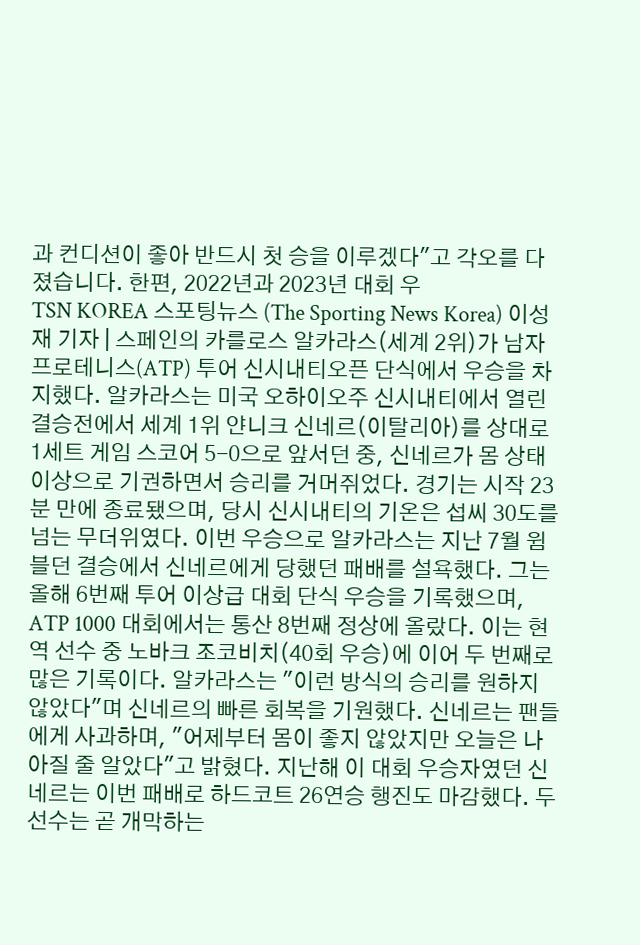과 컨디션이 좋아 반드시 첫 승을 이루겠다"고 각오를 다졌습니다. 한편, 2022년과 2023년 대회 우
TSN KOREA 스포팅뉴스 (The Sporting News Korea) 이성재 기자 | 스페인의 카를로스 알카라스(세계 2위)가 남자프로테니스(ATP) 투어 신시내티오픈 단식에서 우승을 차지했다. 알카라스는 미국 오하이오주 신시내티에서 열린 결승전에서 세계 1위 얀니크 신네르(이탈리아)를 상대로 1세트 게임 스코어 5-0으로 앞서던 중, 신네르가 몸 상태 이상으로 기권하면서 승리를 거머쥐었다. 경기는 시작 23분 만에 종료됐으며, 당시 신시내티의 기온은 섭씨 30도를 넘는 무더위였다. 이번 우승으로 알카라스는 지난 7월 윔블던 결승에서 신네르에게 당했던 패배를 설욕했다. 그는 올해 6번째 투어 이상급 대회 단식 우승을 기록했으며, ATP 1000 대회에서는 통산 8번째 정상에 올랐다. 이는 현역 선수 중 노바크 조코비치(40회 우승)에 이어 두 번째로 많은 기록이다. 알카라스는 "이런 방식의 승리를 원하지 않았다"며 신네르의 빠른 회복을 기원했다. 신네르는 팬들에게 사과하며, "어제부터 몸이 좋지 않았지만 오늘은 나아질 줄 알았다"고 밝혔다. 지난해 이 대회 우승자였던 신네르는 이번 패배로 하드코트 26연승 행진도 마감했다. 두 선수는 곧 개막하는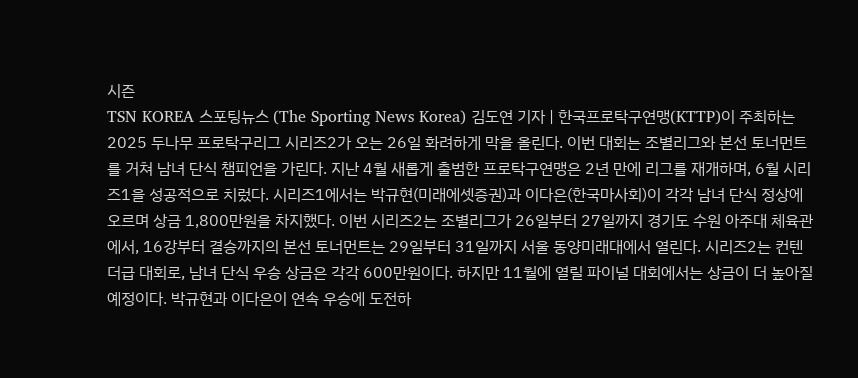시즌
TSN KOREA 스포팅뉴스 (The Sporting News Korea) 김도연 기자 | 한국프로탁구연맹(KTTP)이 주최하는 2025 두나무 프로탁구리그 시리즈2가 오는 26일 화려하게 막을 올린다. 이번 대회는 조별리그와 본선 토너먼트를 거쳐 남녀 단식 챔피언을 가린다. 지난 4월 새롭게 출범한 프로탁구연맹은 2년 만에 리그를 재개하며, 6월 시리즈1을 성공적으로 치렀다. 시리즈1에서는 박규현(미래에셋증권)과 이다은(한국마사회)이 각각 남녀 단식 정상에 오르며 상금 1,800만원을 차지했다. 이번 시리즈2는 조별리그가 26일부터 27일까지 경기도 수원 아주대 체육관에서, 16강부터 결승까지의 본선 토너먼트는 29일부터 31일까지 서울 동양미래대에서 열린다. 시리즈2는 컨텐더급 대회로, 남녀 단식 우승 상금은 각각 600만원이다. 하지만 11월에 열릴 파이널 대회에서는 상금이 더 높아질 예정이다. 박규현과 이다은이 연속 우승에 도전하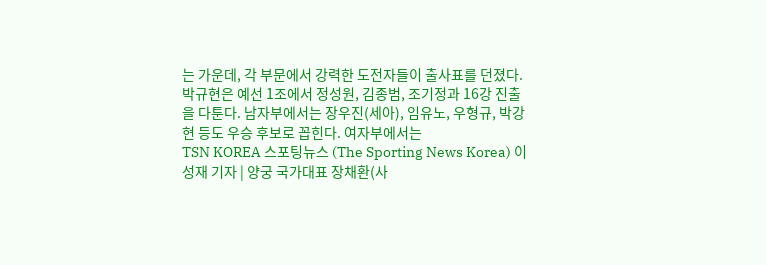는 가운데, 각 부문에서 강력한 도전자들이 출사표를 던졌다. 박규현은 예선 1조에서 정성원, 김종범, 조기정과 16강 진출을 다툰다. 남자부에서는 장우진(세아), 임유노, 우형규, 박강현 등도 우승 후보로 꼽힌다. 여자부에서는
TSN KOREA 스포팅뉴스 (The Sporting News Korea) 이성재 기자 | 양궁 국가대표 장채환(사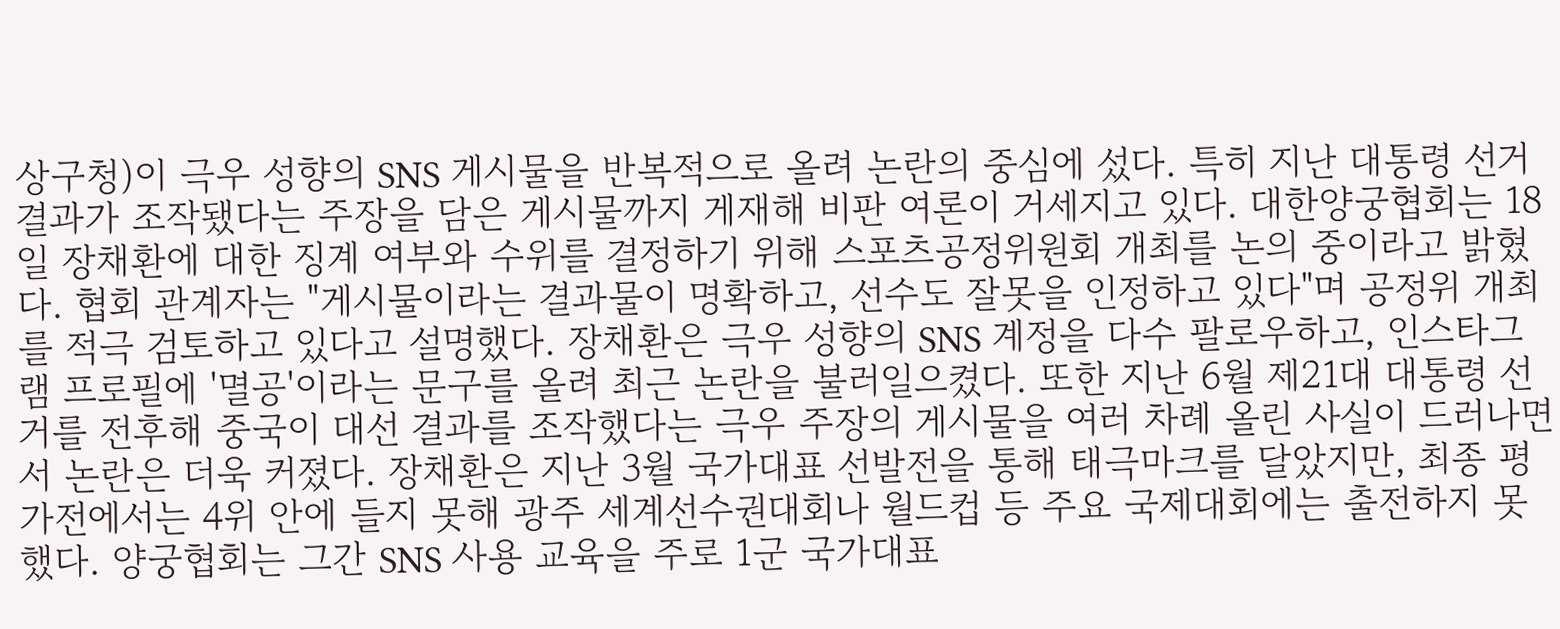상구청)이 극우 성향의 SNS 게시물을 반복적으로 올려 논란의 중심에 섰다. 특히 지난 대통령 선거 결과가 조작됐다는 주장을 담은 게시물까지 게재해 비판 여론이 거세지고 있다. 대한양궁협회는 18일 장채환에 대한 징계 여부와 수위를 결정하기 위해 스포츠공정위원회 개최를 논의 중이라고 밝혔다. 협회 관계자는 "게시물이라는 결과물이 명확하고, 선수도 잘못을 인정하고 있다"며 공정위 개최를 적극 검토하고 있다고 설명했다. 장채환은 극우 성향의 SNS 계정을 다수 팔로우하고, 인스타그램 프로필에 '멸공'이라는 문구를 올려 최근 논란을 불러일으켰다. 또한 지난 6월 제21대 대통령 선거를 전후해 중국이 대선 결과를 조작했다는 극우 주장의 게시물을 여러 차례 올린 사실이 드러나면서 논란은 더욱 커졌다. 장채환은 지난 3월 국가대표 선발전을 통해 태극마크를 달았지만, 최종 평가전에서는 4위 안에 들지 못해 광주 세계선수권대회나 월드컵 등 주요 국제대회에는 출전하지 못했다. 양궁협회는 그간 SNS 사용 교육을 주로 1군 국가대표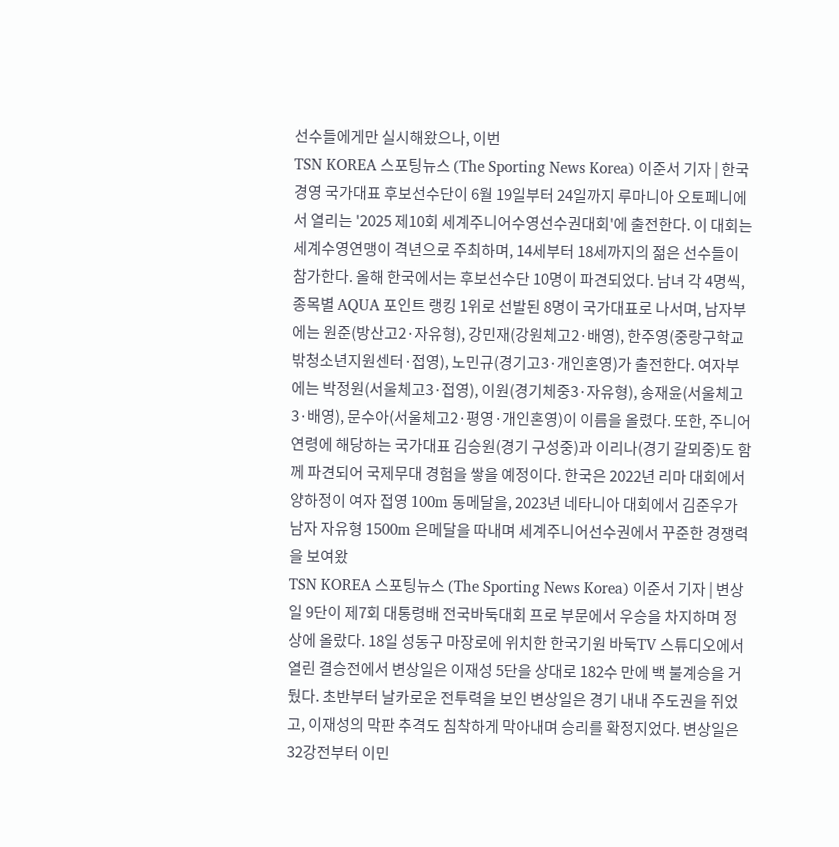선수들에게만 실시해왔으나, 이번
TSN KOREA 스포팅뉴스 (The Sporting News Korea) 이준서 기자 | 한국 경영 국가대표 후보선수단이 6월 19일부터 24일까지 루마니아 오토페니에서 열리는 '2025 제10회 세계주니어수영선수권대회'에 출전한다. 이 대회는 세계수영연맹이 격년으로 주최하며, 14세부터 18세까지의 젊은 선수들이 참가한다. 올해 한국에서는 후보선수단 10명이 파견되었다. 남녀 각 4명씩, 종목별 AQUA 포인트 랭킹 1위로 선발된 8명이 국가대표로 나서며, 남자부에는 원준(방산고2·자유형), 강민재(강원체고2·배영), 한주영(중랑구학교밖청소년지원센터·접영), 노민규(경기고3·개인혼영)가 출전한다. 여자부에는 박정원(서울체고3·접영), 이원(경기체중3·자유형), 송재윤(서울체고3·배영), 문수아(서울체고2·평영·개인혼영)이 이름을 올렸다. 또한, 주니어 연령에 해당하는 국가대표 김승원(경기 구성중)과 이리나(경기 갈뫼중)도 함께 파견되어 국제무대 경험을 쌓을 예정이다. 한국은 2022년 리마 대회에서 양하정이 여자 접영 100m 동메달을, 2023년 네타니아 대회에서 김준우가 남자 자유형 1500m 은메달을 따내며 세계주니어선수권에서 꾸준한 경쟁력을 보여왔
TSN KOREA 스포팅뉴스 (The Sporting News Korea) 이준서 기자 | 변상일 9단이 제7회 대통령배 전국바둑대회 프로 부문에서 우승을 차지하며 정상에 올랐다. 18일 성동구 마장로에 위치한 한국기원 바둑TV 스튜디오에서 열린 결승전에서 변상일은 이재성 5단을 상대로 182수 만에 백 불계승을 거뒀다. 초반부터 날카로운 전투력을 보인 변상일은 경기 내내 주도권을 쥐었고, 이재성의 막판 추격도 침착하게 막아내며 승리를 확정지었다. 변상일은 32강전부터 이민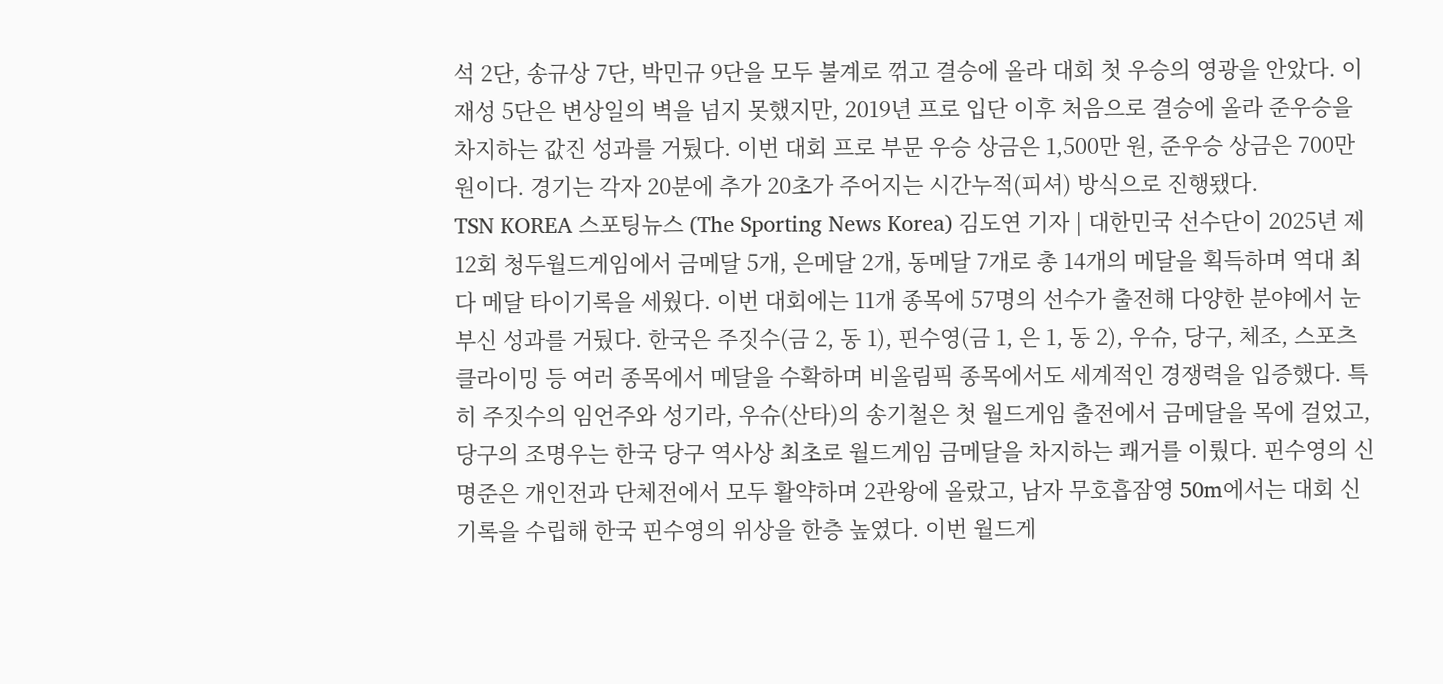석 2단, 송규상 7단, 박민규 9단을 모두 불계로 꺾고 결승에 올라 대회 첫 우승의 영광을 안았다. 이재성 5단은 변상일의 벽을 넘지 못했지만, 2019년 프로 입단 이후 처음으로 결승에 올라 준우승을 차지하는 값진 성과를 거뒀다. 이번 대회 프로 부문 우승 상금은 1,500만 원, 준우승 상금은 700만 원이다. 경기는 각자 20분에 추가 20초가 주어지는 시간누적(피셔) 방식으로 진행됐다.
TSN KOREA 스포팅뉴스 (The Sporting News Korea) 김도연 기자 | 대한민국 선수단이 2025년 제12회 청두월드게임에서 금메달 5개, 은메달 2개, 동메달 7개로 총 14개의 메달을 획득하며 역대 최다 메달 타이기록을 세웠다. 이번 대회에는 11개 종목에 57명의 선수가 출전해 다양한 분야에서 눈부신 성과를 거뒀다. 한국은 주짓수(금 2, 동 1), 핀수영(금 1, 은 1, 동 2), 우슈, 당구, 체조, 스포츠클라이밍 등 여러 종목에서 메달을 수확하며 비올림픽 종목에서도 세계적인 경쟁력을 입증했다. 특히 주짓수의 임언주와 성기라, 우슈(산타)의 송기철은 첫 월드게임 출전에서 금메달을 목에 걸었고, 당구의 조명우는 한국 당구 역사상 최초로 월드게임 금메달을 차지하는 쾌거를 이뤘다. 핀수영의 신명준은 개인전과 단체전에서 모두 활약하며 2관왕에 올랐고, 남자 무호흡잠영 50m에서는 대회 신기록을 수립해 한국 핀수영의 위상을 한층 높였다. 이번 월드게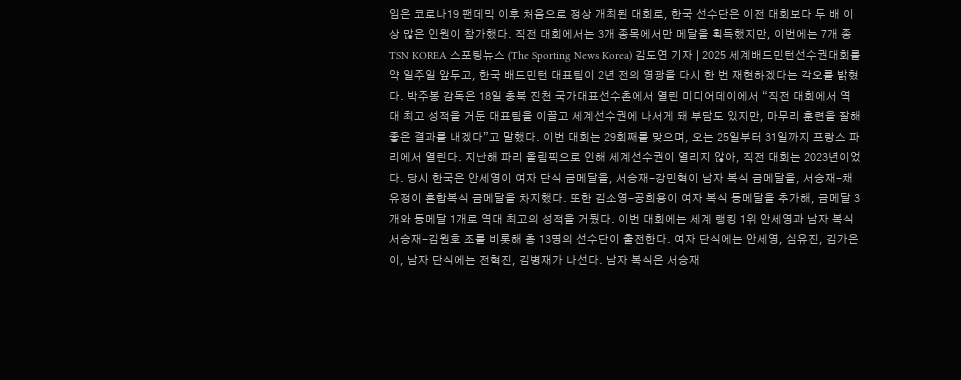임은 코로나19 팬데믹 이후 처음으로 정상 개최된 대회로, 한국 선수단은 이전 대회보다 두 배 이상 많은 인원이 참가했다. 직전 대회에서는 3개 종목에서만 메달을 획득했지만, 이번에는 7개 종
TSN KOREA 스포팅뉴스 (The Sporting News Korea) 김도연 기자 | 2025 세계배드민턴선수권대회를 약 일주일 앞두고, 한국 배드민턴 대표팀이 2년 전의 영광을 다시 한 번 재현하겠다는 각오를 밝혔다. 박주봉 감독은 18일 충북 진천 국가대표선수촌에서 열린 미디어데이에서 “직전 대회에서 역대 최고 성적을 거둔 대표팀을 이끌고 세계선수권에 나서게 돼 부담도 있지만, 마무리 훈련을 잘해 좋은 결과를 내겠다”고 말했다. 이번 대회는 29회째를 맞으며, 오는 25일부터 31일까지 프랑스 파리에서 열린다. 지난해 파리 올림픽으로 인해 세계선수권이 열리지 않아, 직전 대회는 2023년이었다. 당시 한국은 안세영이 여자 단식 금메달을, 서승재-강민혁이 남자 복식 금메달을, 서승재-채유정이 혼합복식 금메달을 차지했다. 또한 김소영-공희용이 여자 복식 동메달을 추가해, 금메달 3개와 동메달 1개로 역대 최고의 성적을 거뒀다. 이번 대회에는 세계 랭킹 1위 안세영과 남자 복식 서승재-김원호 조를 비롯해 총 13명의 선수단이 출전한다. 여자 단식에는 안세영, 심유진, 김가은이, 남자 단식에는 전혁진, 김병재가 나선다. 남자 복식은 서승재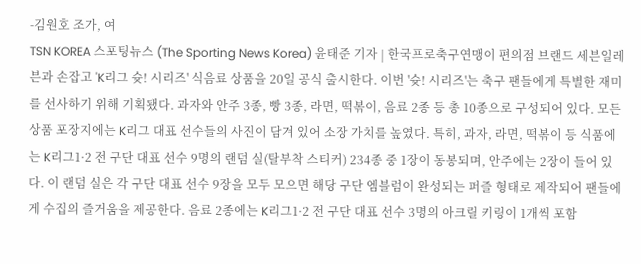-김원호 조가, 여
TSN KOREA 스포팅뉴스 (The Sporting News Korea) 윤태준 기자 | 한국프로축구연맹이 편의점 브랜드 세븐일레븐과 손잡고 'K리그 슛! 시리즈' 식음료 상품을 20일 공식 출시한다. 이번 '슛! 시리즈'는 축구 팬들에게 특별한 재미를 선사하기 위해 기획됐다. 과자와 안주 3종, 빵 3종, 라면, 떡볶이, 음료 2종 등 총 10종으로 구성되어 있다. 모든 상품 포장지에는 K리그 대표 선수들의 사진이 담겨 있어 소장 가치를 높였다. 특히, 과자, 라면, 떡볶이 등 식품에는 K리그1·2 전 구단 대표 선수 9명의 랜덤 실(탈부착 스티커) 234종 중 1장이 동봉되며, 안주에는 2장이 들어 있다. 이 랜덤 실은 각 구단 대표 선수 9장을 모두 모으면 해당 구단 엠블럼이 완성되는 퍼즐 형태로 제작되어 팬들에게 수집의 즐거움을 제공한다. 음료 2종에는 K리그1·2 전 구단 대표 선수 3명의 아크릴 키링이 1개씩 포함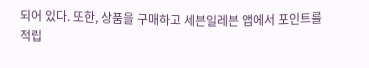되어 있다. 또한, 상품을 구매하고 세븐일레븐 앱에서 포인트를 적립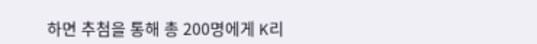하면 추첨을 통해 총 200명에게 K리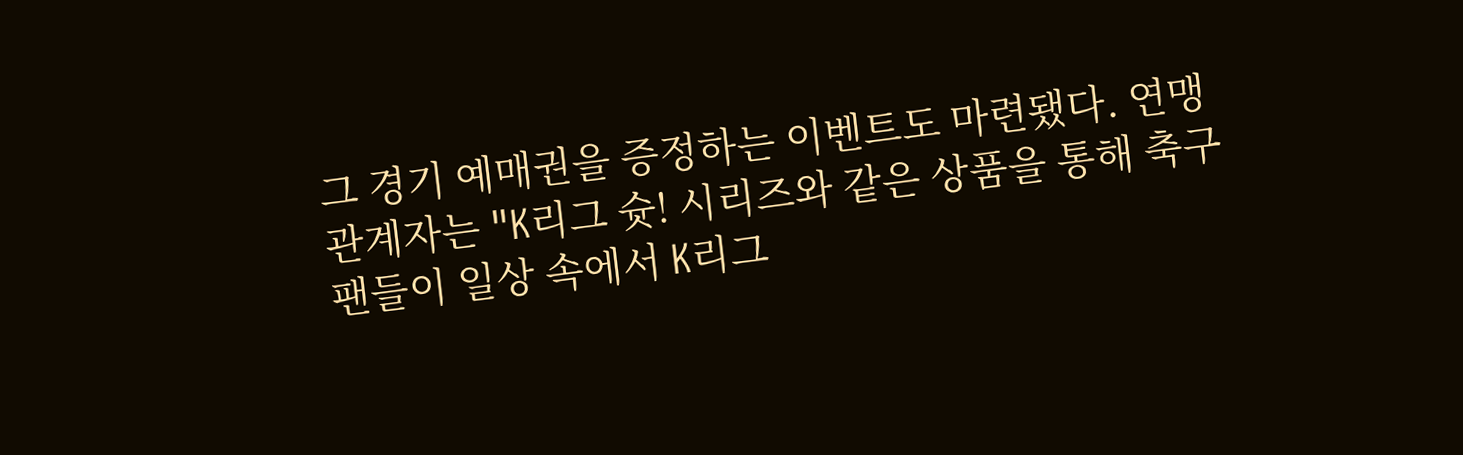그 경기 예매권을 증정하는 이벤트도 마련됐다. 연맹 관계자는 "K리그 슛! 시리즈와 같은 상품을 통해 축구 팬들이 일상 속에서 K리그